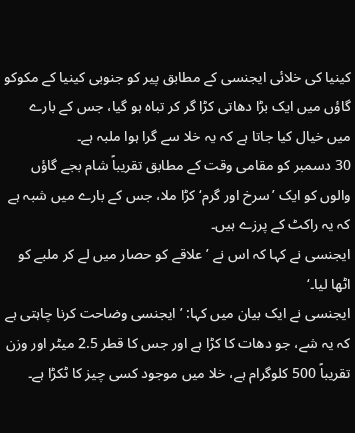کینیا کی خلائی ایجنسی کے مطابق پیر کو جنوبی کینیا کے مکوکو گاؤں میں ایک بڑا دھاتی کڑا گر کر تباہ ہو گیا، جس کے بارے میں خیال کیا جاتا ہے کہ یہ خلا سے گرا ہوا ملبہ ہے۔
30 دسمبر کو مقامی وقت کے مطابق تقریباً شام بجے گاؤں والوں کو ایک ’سرخ اور گرم‘ کڑا ملا، جس کے بارے میں شبہ ہے کہ یہ راکٹ کے پرزے ہیں۔
ایجنسی نے کہا کہ اس نے ’علاقے کو حصار میں لے کر ملبے کو اٹھا لیا۔‘
ایجنسی نے ایک بیان میں کہا: ’ایجنسی وضاحت کرنا چاہتی ہے کہ یہ شے، جو دھات کا کڑا ہے اور جس کا قطر 2.5 میٹر اور وزن تقریباً 500 کلوگرام ہے، خلا میں موجود کسی چیز کا ٹکڑا ہے۔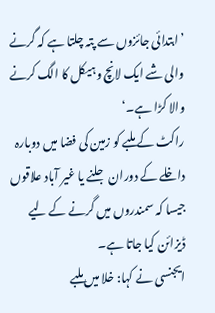’ابتدائی جائزوں سے پتہ چلتا ہے کہ گرنے والی شے ایک لانچ وہیکل کا الگ کرنے والا کڑا ہے۔‘
راکٹ کے ملبے کو زمین کی فضا میں دوبارہ داخلے کے دوران جلنے یا غیر آباد علاقوں جیسا کہ سمندروں میں گرنے کے لیے ڈیزائن کیا جاتا ہے۔
ایجنسی نے کہا: خلا میں ملبے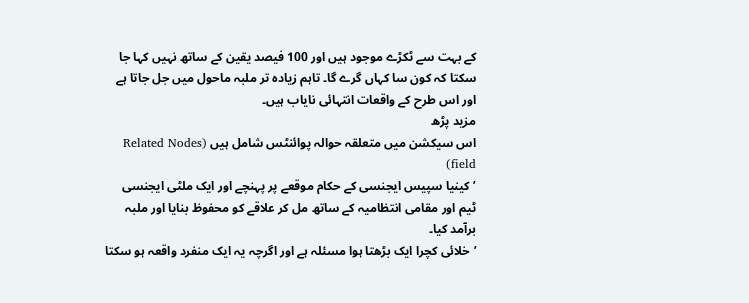کے بہت سے ٹکڑے موجود ہیں اور 100 فیصد یقین کے ساتھ نہیں کہا جا سکتا کہ کون سا کہاں گرے گا۔ تاہم زیادہ تر ملبہ ماحول میں جل جاتا ہے اور اس طرح کے واقعات انتہائی نایاب ہیں۔
مزید پڑھ
اس سیکشن میں متعلقہ حوالہ پوائنٹس شامل ہیں (Related Nodes field)
’کینیا سپیس ایجنسی کے حکام موقعے پر پہنچے اور ایک ملٹی ایجنسی ٹیم اور مقامی انتظامیہ کے ساتھ مل کر علاقے کو محفوظ بنایا اور ملبہ برآمد کیا۔
’خلائی کچرا ایک بڑھتا ہوا مسئلہ ہے اور اگرچہ یہ ایک منفرد واقعہ ہو سکتا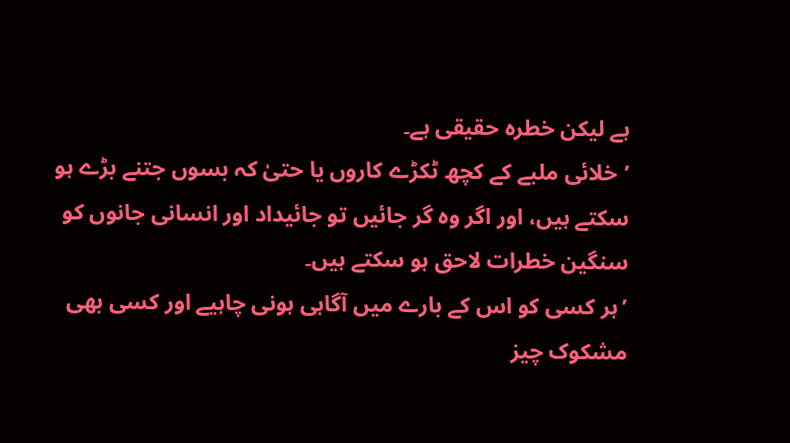ہے لیکن خطرہ حقیقی ہے۔
’خلائی ملبے کے کچھ ٹکڑے کاروں یا حتیٰ کہ بسوں جتنے بڑے ہو سکتے ہیں، اور اگر وہ گر جائیں تو جائیداد اور انسانی جانوں کو سنگین خطرات لاحق ہو سکتے ہیں۔
’ہر کسی کو اس کے بارے میں آگاہی ہونی چاہیے اور کسی بھی مشکوک چیز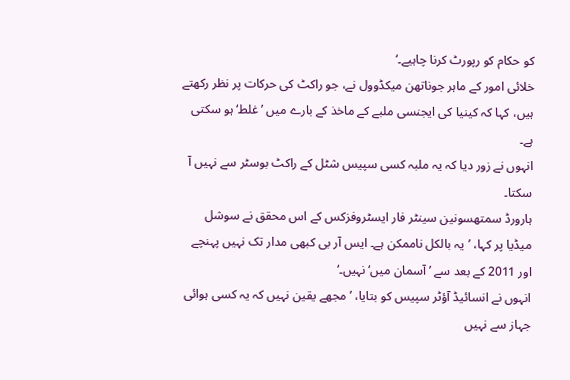کو حکام کو رپورٹ کرنا چاہیے۔‘
خلائی امور کے ماہر جوناتھن میکڈوول نے، جو راکٹ کی حرکات پر نظر رکھتے ہیں، کہا کہ کینیا کی ایجنسی ملبے کے ماخذ کے بارے میں ’غلط‘ ہو سکتی ہے۔
انہوں نے زور دیا کہ یہ ملبہ کسی سپیس شٹل کے راکٹ بوسٹر سے نہیں آ سکتا۔
ہارورڈ سمتھسونین سینٹر فار ایسٹروفزکس کے اس محقق نے سوشل میڈیا پر کہا، ’یہ بالکل ناممکن ہے۔ ایس آر بی کبھی مدار تک نہیں پہنچے اور 2011 کے بعد سے ’آسمان میں‘ نہیں۔‘
انہوں نے انسائیڈ آؤٹر سپیس کو بتایا، ’مجھے یقین نہیں کہ یہ کسی ہوائی جہاز سے نہیں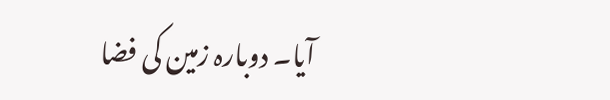آیا۔ دوبارہ زمین کی فضا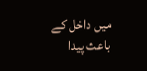میں داخل کے باعث پیدا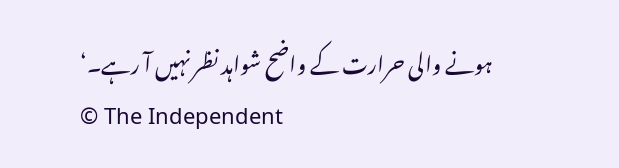ہونے والی حرارت کے واضح شواہد نظر نہیں آ رہے۔‘
© The Independent